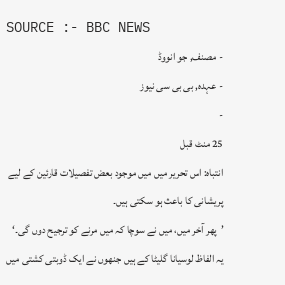SOURCE :- BBC NEWS
- مصنف, جو انووڈ
- عہدہ, بی بی سی نیوز
-
25 منٹ قبل
انتباہ: اس تحریر میں میں موجود بعض تفصیلات قارئین کے لیے پریشانی کا باعث ہو سکتی ہیں۔
’پھر آخر میں، میں نے سوچا کہ میں مرنے کو ترجیح دوں گی۔‘
یہ الفاظ لوسیانا گلیٹا کے ہیں جنھوں نے ایک ڈوبتی کشتی میں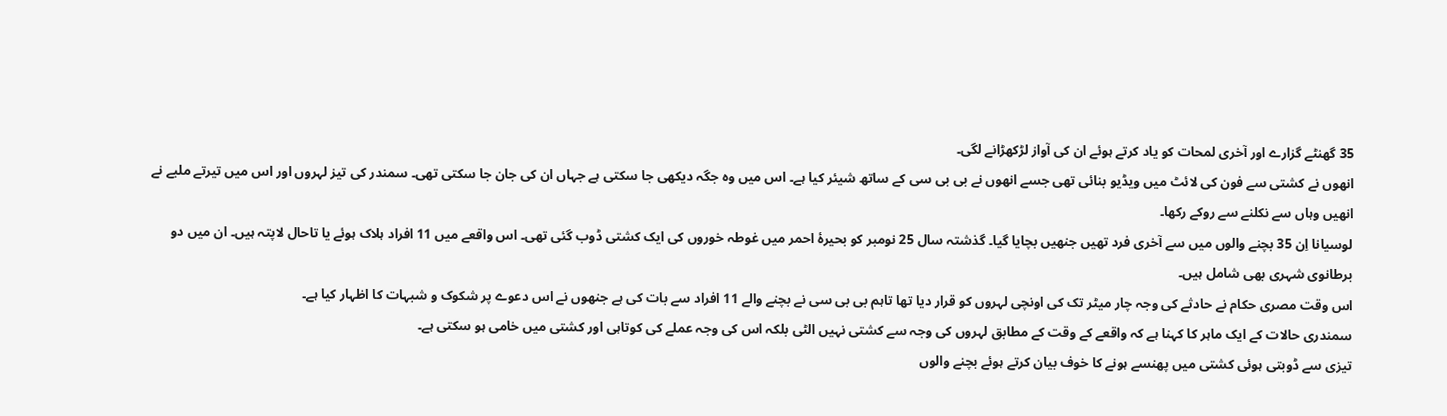35 گھنٹے گزارے اور آخری لمحات کو یاد کرتے ہوئے ان کی آواز لڑکھڑانے لگی۔
انھوں نے کشتی سے فون کی لائٹ میں ویڈیو بنائی تھی جسے انھوں نے بی بی سی کے ساتھ شیئر کیا ہے۔ اس میں وہ جگہ دیکھی جا سکتی ہے جہاں ان کی جان جا سکتی تھی۔ سمندر کی تیز لہروں اور اس میں تیرتے ملبے نے انھیں وہاں سے نکلنے سے روکے رکھا۔
لوسیانا اِن 35 بچنے والوں میں سے آخری فرد تھیں جنھیں بچایا گیا۔ گذشتہ سال 25 نومبر کو بحیرۂ احمر میں غوطہ خوروں کی ایک کشتی ڈوب گئی تھی۔ اس واقعے میں 11 افراد ہلاک ہوئے یا تاحال لاپتہ ہیں۔ ان میں دو برطانوی شہری بھی شامل ہیں۔
اس وقت مصری حکام نے حادثے کی وجہ چار میٹر تک کی اونچی لہروں کو قرار دیا تھا تاہم بی بی سی نے بچنے والے 11 افراد سے بات کی ہے جنھوں نے اس دعوے پر شکوک و شبہات کا اظہار کیا ہے۔
سمندری حالات کے ایک ماہر کا کہنا ہے کہ واقعے کے وقت کے مطابق لہروں کی وجہ سے کشتی نہیں الٹی بلکہ اس کی وجہ عملے کی کوتاہی اور کشتی میں خامی ہو سکتی ہے۔
تیزی سے ڈوبتی ہوئی کشتی میں پھنسے ہونے کا خوف بیان کرتے ہوئے بچنے والوں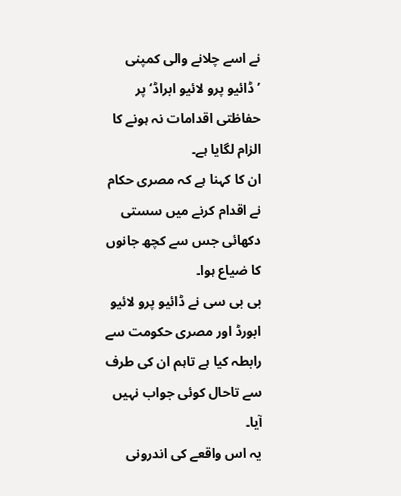نے اسے چلانے والی کمپنی ’ڈائیو پرو لائیو ابراڈ‘ پر حفاظتی اقدامات نہ ہونے کا الزام لگایا ہے۔
ان کا کہنا ہے کہ مصری حکام نے اقدام کرنے میں سستی دکھائی جس سے کچھ جانوں کا ضیاع ہوا۔
بی بی سی نے ڈائیو پرو لائیو ابورڈ اور مصری حکومت سے رابطہ کیا ہے تاہم ان کی طرف سے تاحال کوئی جواب نہیں آیا۔
یہ اس واقعے کی اندرونی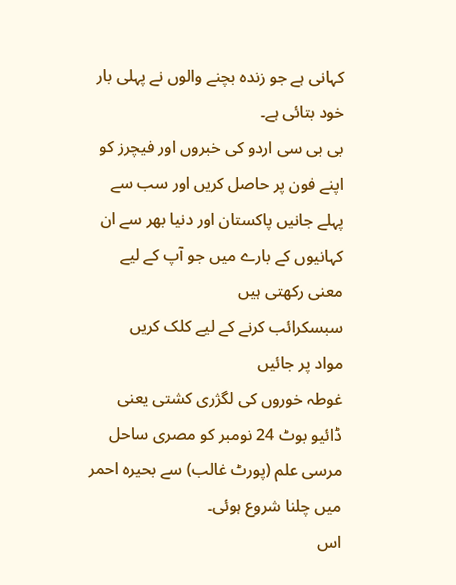کہانی ہے جو زندہ بچنے والوں نے پہلی بار خود بتائی ہے۔
بی بی سی اردو کی خبروں اور فیچرز کو اپنے فون پر حاصل کریں اور سب سے پہلے جانیں پاکستان اور دنیا بھر سے ان کہانیوں کے بارے میں جو آپ کے لیے معنی رکھتی ہیں
سبسکرائب کرنے کے لیے کلک کریں
مواد پر جائیں
غوطہ خوروں کی لگژری کشتی یعنی ڈائیو بوٹ 24 نومبر کو مصری ساحل مرسی علم (پورٹ غالب) سے بحیرہ احمر میں چلنا شروع ہوئی۔
اس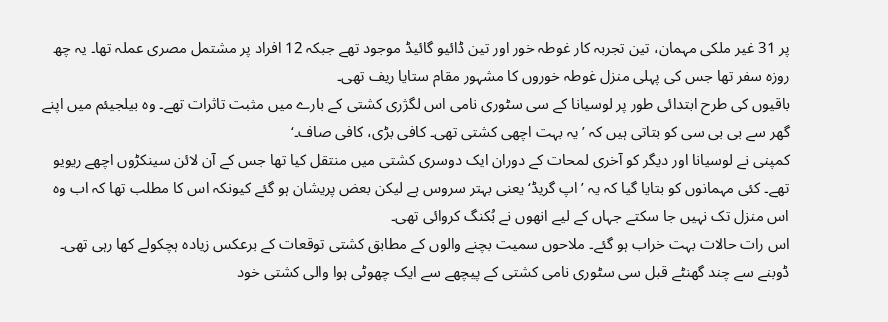پر 31 غیر ملکی مہمان، تین تجربہ کار غوطہ خور اور تین ڈائیو گائیڈ موجود تھے جبکہ 12 افراد پر مشتمل مصری عملہ تھا۔ یہ چھ روزہ سفر تھا جس کی پہلی منزل غوطہ خوروں کا مشہور مقام ستایا ریف تھی۔
باقیوں کی طرح ابتدائی طور پر لوسیانا کے سی سٹوری نامی اس لگژری کشتی کے بارے میں مثبت تاثرات تھے۔ وہ بیلجیئم میں اپنے گھر سے بی بی سی کو بتاتی ہیں کہ ’یہ بہت اچھی کشتی تھی۔ کافی بڑی، کافی صاف۔‘
کمپنی نے لوسیانا اور دیگر کو آخری لمحات کے دوران ایک دوسری کشتی میں منتقل کیا تھا جس کے آن لائن سینکڑوں اچھے ریویو تھے۔ کئی مہمانوں کو بتایا گیا کہ یہ ’اپ گریڈ‘ یعنی بہتر سروس ہے لیکن بعض پریشان ہو گئے کیونکہ اس کا مطلب تھا کہ اب وہ اس منزل تک نہیں جا سکتے جہاں کے لیے انھوں نے بُکنگ کروائی تھی۔
اس رات حالات بہت خراب ہو گئے۔ ملاحوں سمیت بچنے والوں کے مطابق کشتی توقعات کے برعکس زیادہ ہچکولے کھا رہی تھی۔
ڈوبنے سے چند گھنٹے قبل سی سٹوری نامی کشتی کے پیچھے سے ایک چھوٹی ہوا والی کشتی خود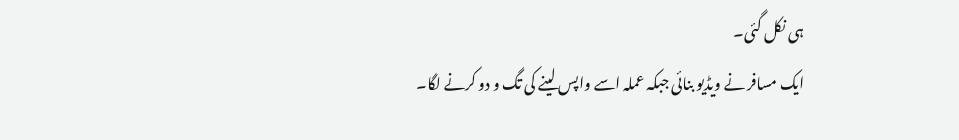ہی نکل گئی۔
ایک مسافر نے ویڈیو بنائی جبکہ عملہ اسے واپس لینے کی تگ و دو کرنے لگا۔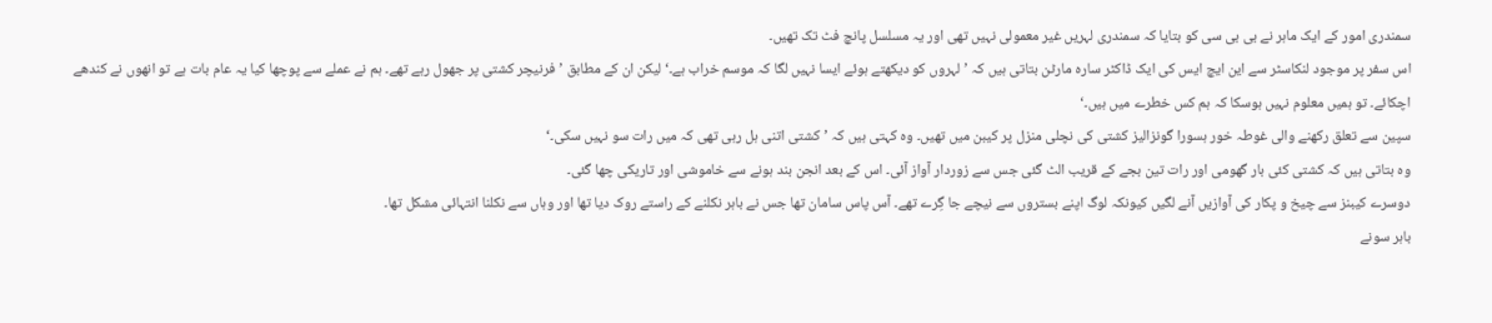سمندری امور کے ایک ماہر نے بی بی سی کو بتایا کہ سمندری لہریں غیر معمولی نہیں تھی اور یہ مسلسل پانچ فٹ تک تھیں۔
اس سفر پر موجود لنکاسٹر سے این ایچ ایس کی ایک ڈاکٹر سارہ مارٹن بتاتی ہیں کہ ’لہروں کو دیکھتے ہوئے ایسا نہیں لگا کہ موسم خراب ہے۔‘ لیکن ان کے مطابق ’فرنیچر کشتی پر جھول رہے تھے۔ ہم نے عملے سے پوچھا کیا یہ عام بات ہے تو انھوں نے کندھے اچکائے۔ تو ہمیں معلوم نہیں ہوسکا کہ ہم کس خطرے میں ہیں۔‘
سپین سے تعلق رکھنے والی غوطہ خور ہسورا گونزالیز کشتی کی نچلی منزل پر کیبن میں تھیں۔ وہ کہتی ہیں کہ ’کشتی اتنی ہل رہی تھی کہ میں رات سو نہیں سکی۔‘
وہ بتاتی ہیں کہ کشتی کئی بار گھومی اور رات تین بجے کے قریب الٹ گئی جس سے زوردار آواز آئی۔ اس کے بعد انجن بند ہونے سے خاموشی اور تاریکی چھا گئی۔
دوسرے کیبنز سے چیخ و پکار کی آوازیں آنے لگیں کیونکہ لوگ اپنے بستروں سے نیچے جا گِرے تھے۔ آس پاس سامان تھا جس نے باہر نکلنے کے راستے روک دیا تھا اور وہاں سے نکلنا انتہائی مشکل تھا۔
باہر سونے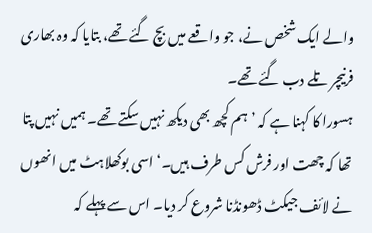والے ایک شخص نے، جو واقعے میں بچ گئے تھے، بتایا کہ وہ بھاری فرنیچر تلے دب گئے تھے۔
ہسورا کا کہنا ہے کہ ’ہم کچھ بھی دیکھ نہیں سکتے تھے۔ ہمیں نہیں پتا تھا کہ چھت اور فرش کس طرف ہیں۔‘ اسی بوکھلاہٹ میں انھوں نے لائف جیکٹ ڈھونڈنا شروع کر دیا۔ اس سے پہلے کہ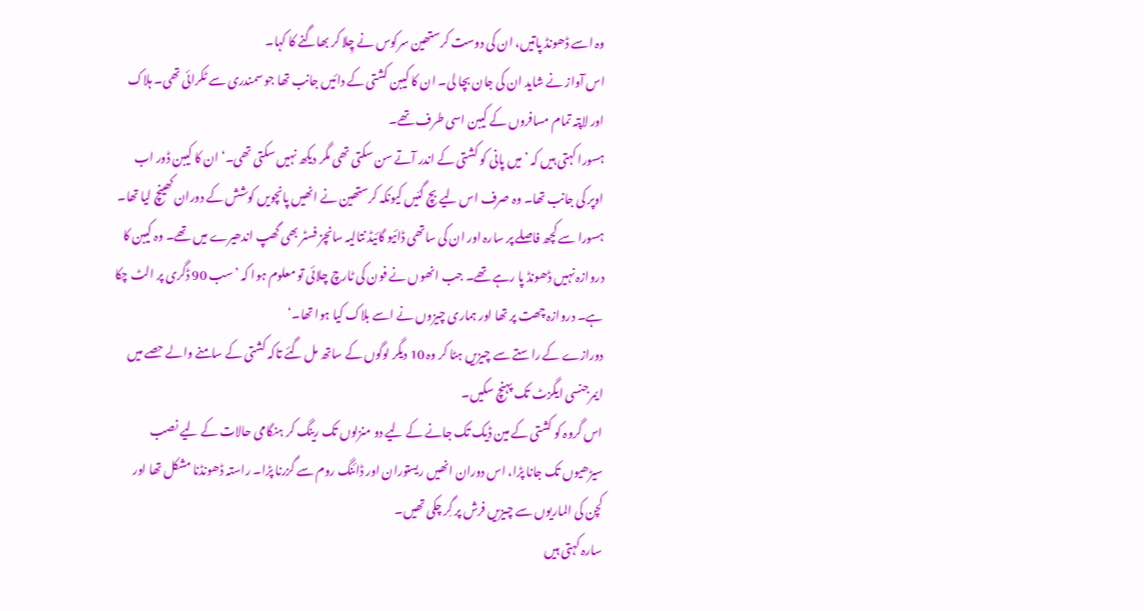وہ اسے ڈھونڈ پاتیں، ان کی دوست کرستھین سرکوس نے چِلا کر بھاگنے کا کہا۔
اس آواز نے شاید ان کی جان بچا لی۔ ان کا کیبن کشتی کے دائیں جانب تھا جو سمندری سے ٹکرائی تھی۔ ہلاک اور لاپتہ تمام مسافروں کے کیبن اسی طرف تھے۔
ہسورا کہتی ہیں کہ ’میں پانی کو کشتی کے اندر آتے سن سکتی تھی مگر دیکھ نہیں سکتی تھی۔‘ ان کا کیبن ڈور اب اوپر کی جانب تھا۔ وہ صرف اس لیے بچ گئیں کیونکہ کرستھین نے انھیں پانچویں کوشش کے دوران کھینچ لیا تھا۔
ہسورا سے کچھ فاصلے پر سارہ اور ان کی ساتھی ڈائیو گائیڈ نتالیہ سانچز فسٹر بھی گھپ اندھیرے میں تھے۔ وہ کیبن کا دروازہ نہیں ڈھونڈ پا رہے تھے۔ جب انھوں نے فون کی ٹارچ چلائی تو معلوم ہوا کہ ’سب 90 ڈگری پر الٹ چکا ہے۔ دروازہ چھت پر تھا اور ہماری چیزوں نے اسے بلاک کیا ہوا تھا۔‘
دورازے کے راستے سے چیزیں ہٹا کر وہ 10 دیگر لوگوں کے ساتھ مل گئے تاکہ کشتی کے سامنے والے حصے میں ایمرجنسی ایگزٹ تک پہنچ سکیں۔
اس گروہ کو کشتی کے مین ڈیک تک جانے کے لیے دو منزلوں تک رینگ کر ہنگامی حالات کے لیے نصب سیڑھیوں تک جانا پڑا، اس دوران انھیں ریستوران اور ڈائنگ روم سے گزرنا پڑا۔ راستہ ڈھونڈنا مشکل تھا اور کچن کی الماریوں سے چیزیں فرش پر گِر چکی تھیں۔
سارہ کہتی ہیں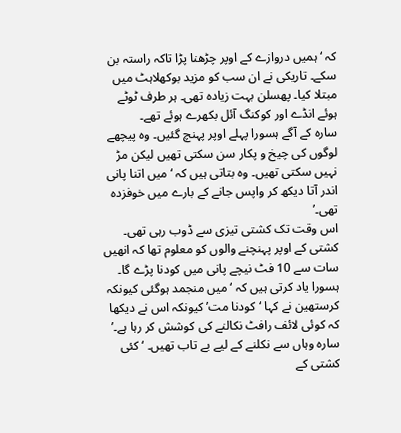کہ ‘ہمیں دروازے کے اوپر چڑھنا پڑا تاکہ راستہ بن سکے۔ تاریکی نے ان سب کو مزید بوکھلاہٹ میں مبتلا کیا۔ پھسلن بہت زیادہ تھی۔ ہر طرف ٹوٹے ہوئے انڈے اور کوکنگ آئل بکھرے ہوئے تھے۔
سارہ کے آگے ہسورا پہلے اوپر پہنچ گئیں۔ وہ پیچھے لوگوں کی چیخ و پکار سن سکتی تھیں لیکن مڑ نہیں سکتی تھیں۔ وہ بتاتی ہیں کہ ‘میں اتنا پانی اندر آتا دیکھ کر واپس جانے کے بارے میں خوفزدہ تھی۔’
اس وقت تک کشتی تیزی سے ڈوب رہی تھی۔ کشتی کے اوپر پہنچنے والوں کو معلوم تھا کہ انھیں سات سے 10 فٹ نیچے پانی میں کودنا پڑے گا۔
ہسورا یاد کرتی ہیں کہ ‘میں منجمد ہوگئی کیونکہ کرستھین نے کہا ‘کودنا مت’ کیونکہ اس نے دیکھا کہ کوئی لائف رافٹ نکالنے کی کوشش کر رہا ہے۔’
سارہ وہاں سے نکلنے کے لیے بے تاب تھیں۔ ‘کئی کشتی کے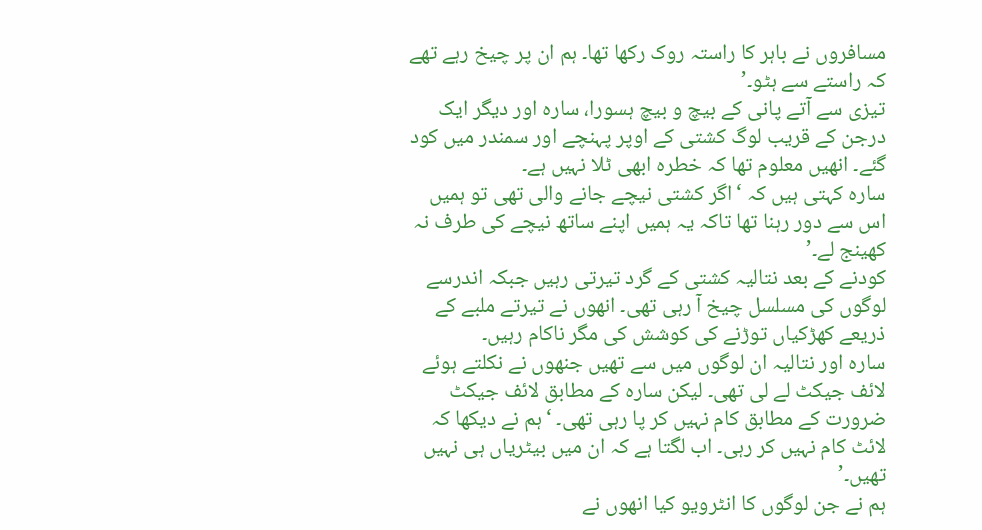مسافروں نے باہر کا راستہ روک رکھا تھا۔ ہم ان پر چیخ رہے تھے کہ راستے سے ہٹو۔’
تیزی سے آتے پانی کے بیچ و بیچ ہسورا، سارہ اور دیگر ایک درجن کے قریب لوگ کشتی کے اوپر پہنچے اور سمندر میں کود گئے۔ انھیں معلوم تھا کہ خطرہ ابھی ٹلا نہیں ہے۔
سارہ کہتی ہیں کہ ‘اگر کشتی نیچے جانے والی تھی تو ہمیں اس سے دور رہنا تھا تاکہ یہ ہمیں اپنے ساتھ نیچے کی طرف نہ کھینج لے۔’
کودنے کے بعد نتالیہ کشتی کے گرد تیرتی رہیں جبکہ اندرسے لوگوں کی مسلسل چیخ آ رہی تھی۔ انھوں نے تیرتے ملبے کے ذریعے کھڑکیاں توڑنے کی کوشش کی مگر ناکام رہیں۔
سارہ اور نتالیہ ان لوگوں میں سے تھیں جنھوں نے نکلتے ہوئے لائف جیکٹ لے لی تھی۔ لیکن سارہ کے مطابق لائف جیکٹ ضرورت کے مطابق کام نہیں کر پا رہی تھی۔ ‘ہم نے دیکھا کہ لائٹ کام نہیں کر رہی۔ اب لگتا ہے کہ ان میں بیٹریاں ہی نہیں تھیں۔’
ہم نے جن لوگوں کا انٹرویو کیا انھوں نے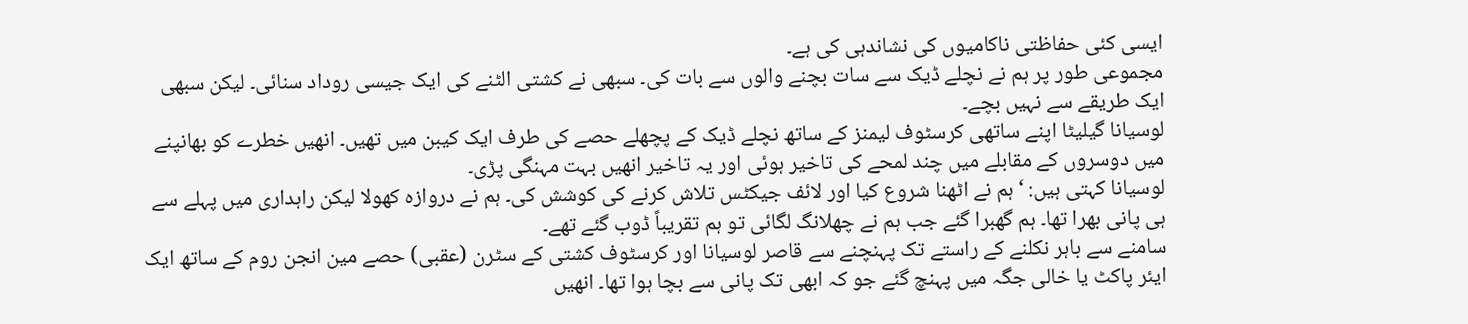ایسی کئی حفاظتی ناکامیوں کی نشاندہی کی ہے۔
مجموعی طور پر ہم نے نچلے ڈیک سے سات بچنے والوں سے بات کی۔ سبھی نے کشتی الٹنے کی ایک جیسی روداد سنائی۔ لیکن سبھی ایک طریقے سے نہیں بچے۔
لوسیانا گیلیٹا اپنے ساتھی کرسٹوف لیمنز کے ساتھ نچلے ڈیک کے پچھلے حصے کی طرف ایک کیبن میں تھیں۔ انھیں خطرے کو بھانپنے میں دوسروں کے مقابلے میں چند لمحے کی تاخیر ہوئی اور یہ تاخیر انھیں بہت مہنگی پڑی۔
لوسیانا کہتی ہیں: ‘ہم نے اٹھنا شروع کیا اور لائف جیکٹس تلاش کرنے کی کوشش کی۔ ہم نے دروازہ کھولا لیکن راہداری میں پہلے سے ہی پانی بھرا تھا۔ ہم گھبرا گئے جب ہم نے چھلانگ لگائی تو ہم تقریباً ڈوب گئے تھے۔
سامنے سے باہر نکلنے کے راستے تک پہنچنے سے قاصر لوسیانا اور کرسٹوف کشتی کے سٹرن (عقبی) حصے مین انجن روم کے ساتھ ایک ایئر پاکٹ یا خالی جگہ میں پہنچ گئے جو کہ ابھی تک پانی سے بچا ہوا تھا۔ انھیں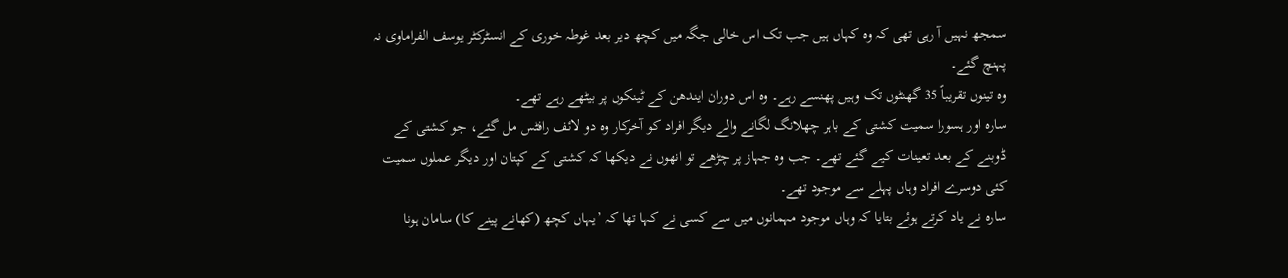سمجھ نہیں آ رہی تھی کہ وہ کہاں ہیں جب تک اس خالی جگہ میں کچھ دیر بعد غوطہ خوری کے انسٹرکٹر یوسف الفراماوی نہ پہنچ گئے۔
وہ تینوں تقریباً 35 گھنٹوں تک وہیں پھنسے رہے۔ وہ اس دوران ایندھن کے ٹینکوں پر بیٹھے رہے تھے۔
سارہ اور ہسورا سمیت کشتی کے باہر چھلانگ لگانے والے دیگر افراد کو آخرکار وہ دو لائف رافٹس مل گئے، جو کشتی کے ڈوبنے کے بعد تعینات کیے گئے تھے۔ جب وہ جہاز پر چڑھے تو انھوں نے دیکھا کہ کشتی کے کپتان اور ديگر عملوں سمیت کئی دوسرے افراد وہاں پہلے سے موجود تھے۔
سارہ نے یاد کرتے ہوئے بتایا کہ وہاں موجود مہمانوں میں سے کسی نے کہا تھا کہ ’یہاں کچھ (کھانے پینے کا) سامان ہونا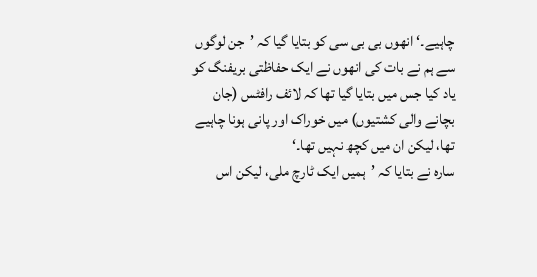چاہیے۔‘ انھوں بی بی سی کو بتایا گیا کہ ’جن لوگوں سے ہم نے بات کی انھوں نے ایک حفاظتی بریفنگ کو یاد کیا جس میں بتایا گیا تھا کہ لائف رافٹس (جان بچانے والی کشتیوں) میں خوراک اور پانی ہونا چاہیے تھا، لیکن ان میں کچھ نہیں تھا۔‘
سارہ نے بتایا کہ ’ہمیں ایک ٹارچ ملی، لیکن اس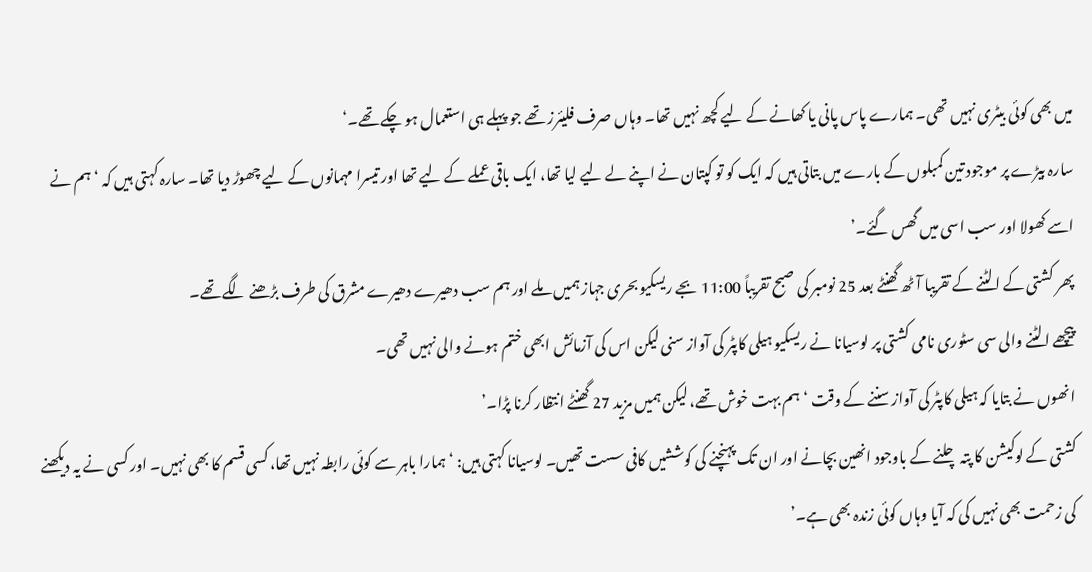میں بھی کوئی بیٹری نہیں تھی۔ ہمارے پاس پانی یا کھانے کے لیے کچھ نہیں تھا۔ وہاں صرف فلیئرز تھے جو پہلے ہی استعمال ہو چکے تھے۔‘
سارہ بیڑے پر موجود تین کمبلوں کے بارے میں بتاتی ہیں کہ ایک کو تو کپتان نے اپنے لے لیے لیا تھا، ایک باقی عملے کے لیے تھا اور تیسرا مہمانوں کے لیے چھوڑ دیا تھا۔ سارہ کہتی ہیں کہ ‘ہم نے اسے کھولا اور سب اسی میں گھس گئے۔’
پھر کشتی کے الٹنے کے تقریبا آٹھ گھنٹے بعد 25 نومبر کی صبح تقریباً 11:00 بجے ریسکیو بحری جہاز ہمیں ملے اور ہم سب دھیرے دھیرے مشرق کی طرف بڑھنے لگے تھے۔
پیچھے الٹنے والی سی سٹوری نامی کشتی پر لوسیانا نے ریسکیو ہیلی کاپٹر کی آواز سنی لیکن اس کی آزمائش ابھی ختم ہونے والی نہیں تھی۔
انھوں نے بتایا کہ ہیلی کاپٹر کی آواز سننے کے وقت ‘ہم بہت خوش تھے، لیکن ہمیں مزید 27 گھنٹے انتظار کرنا پڑا۔’
کشتی کے لوکیشن کا پتہ چلنے کے باوجود انھین بچانے اور ان تک پہنچنے کی کوششیں کافی سست تھیں۔ لوسیانا کہتی ہیں: ‘ہمارا باہر سے کوئی رابطہ نہیں تھا، کسی قسم کا بھی نہیں۔ اور کسی نے یہ دیکھنے کی زحمت بھی نہیں کی کہ آیا وہاں کوئی زندہ بھی ہے۔’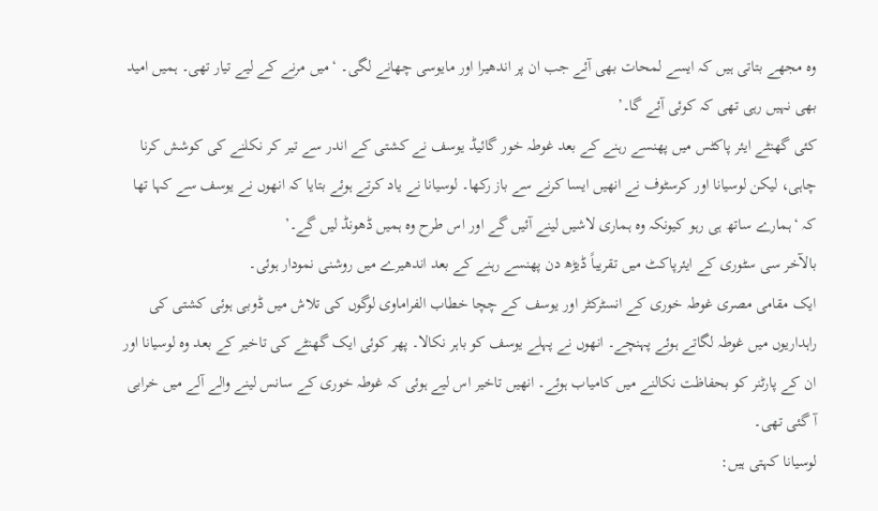وہ مجھے بتاتی ہیں کہ ایسے لمحات بھی آئے جب ان پر اندھیرا اور مایوسی چھانے لگی۔ ‘میں مرنے کے لیے تیار تھی۔ ہمیں امید بھی نہیں رہی تھی کہ کوئی آئے گا۔’
کئی گھنٹے ایئر پاکٹس میں پھنسے رہنے کے بعد غوطہ خور گائیڈ یوسف نے کشتی کے اندر سے تیر کر نکلنے کی کوشش کرنا چاہی، لیکن لوسیانا اور کرسٹوف نے انھیں ایسا کرنے سے باز رکھا۔ لوسیانا نے یاد کرتے ہوئے بتایا کہ انھوں نے یوسف سے کہا تھا کہ ‘ہمارے ساتھ ہی رہو کیونکہ وہ ہماری لاشیں لینے آئيں گے اور اس طرح وہ ہمیں ڈھونڈ لیں گے۔’
بالآخر سی سٹوری کے ایئرپاکٹ میں تقریباً ڈیڑھ دن پھنسے رہنے کے بعد اندھیرے میں روشنی نمودار ہوئی۔
ایک مقامی مصری غوطہ خوری کے انسٹرکٹر اور یوسف کے چچا خطاب الفراماوی لوگوں کی تلاش میں ڈوبی ہوئی کشتی کی راہداریوں میں غوطہ لگاتے ہوئے پہنچے۔ انھوں نے پہلے یوسف کو باہر نکالا۔ پھر کوئی ایک گھنٹے کی تاخیر کے بعد وہ لوسیانا اور ان کے پارٹنر کو بحفاظت نکالنے میں کامیاب ہوئے۔ انھیں تاخیر اس لیے ہوئی کہ غوطہ خوری کے سانس لینے والے آلے میں خرابی آ گئی تھی۔
لوسیانا کہتی ہیں: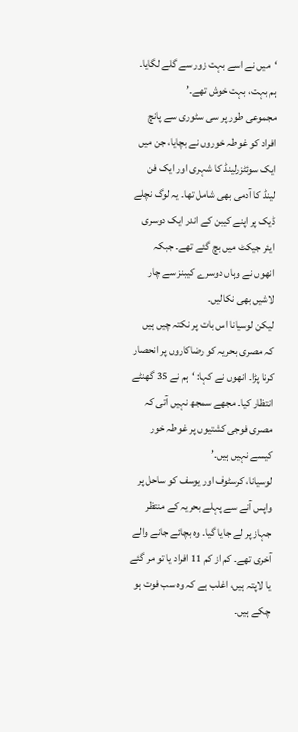‘میں نے اسے بہت زور سے گلے لگایا۔ ہم بہت، بہت خوش تھے۔’
مجموعی طور پر سی سٹوری سے پانچ افراد کو غوطہ خوروں نے بچایا، جن میں ایک سوئٹزرلینڈ کا شہری اور ایک فن لینڈ کا آدمی بھی شامل تھا۔ یہ لوگ نچلے ڈیک پر اپنے کیبن کے اندر ایک دوسری ایئر جیکٹ میں بچ گئے تھے۔ جبکہ انھوں نے وہاں دوسرے کیبنز سے چار لاشیں بھی نکالیں۔
لیکن لوسیانا اس بات پر نکتہ چیں ہیں کہ مصری بحریہ کو رضاکاروں پر انحصار کرنا پڑا۔ انھوں نے کہا: ‘ہم نے 35 گھنٹے انتظار کیا۔ مجھے سمجھ نہیں آتی کہ مصری فوجی کشتیوں پر غوطہ خور کیسے نہیں ہیں۔’
لوسیانا، کرسٹوف اور یوسف کو ساحل پر واپس آنے سے پہلے بحریہ کے منتظر جہاز پر لے جایا گیا۔ وہ بچائے جانے والے آخری تھے۔ کم از کم 11 افراد یا تو مر گئے یا لاپتہ ہیں، اغلب ہے کہ وہ سب فوت ہو چکے ہیں۔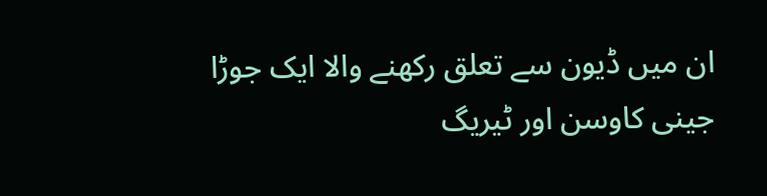ان میں ڈیون سے تعلق رکھنے والا ایک جوڑا جینی کاوسن اور ٹیریگ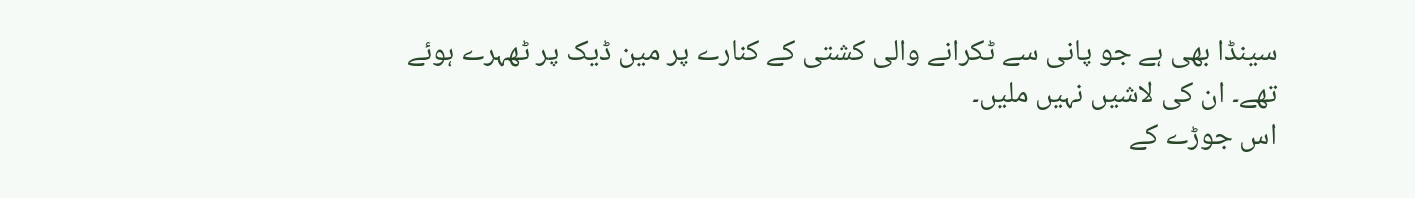سینڈا بھی ہے جو پانی سے ٹکرانے والی کشتی کے کنارے پر مین ڈیک پر ٹھہرے ہوئے تھے۔ ان کی لاشیں نہیں ملیں۔
اس جوڑے کے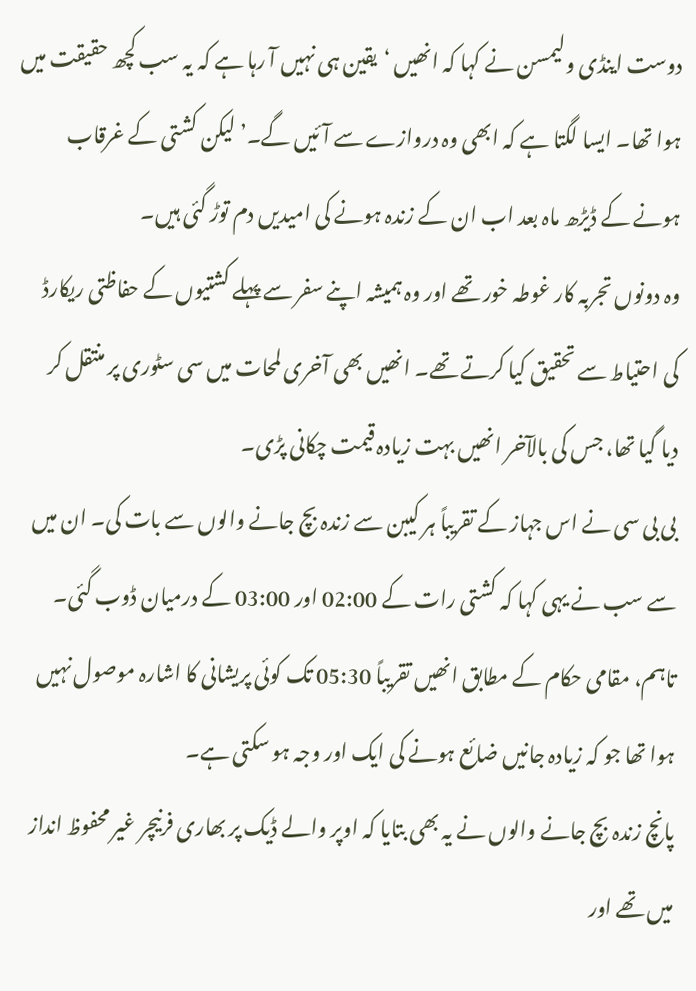دوست اینڈی ولیمسن نے کہا کہ انھیں ‘یقین ہی نہیں آ رہا ہے کہ یہ سب کچھ حقیقت میں ہوا تھا۔ ایسا لگتا ہے کہ ابھی وہ دروازے سے آئیں گے۔’ لیکن کشتی کے غرقاب ہونے کے ڈیڑھ ماہ بعد اب ان کے زندہ ہونے کی امیدیں دم توڑ گئی ہیں۔
وہ دونوں تجربہ کار غوطہ خور تھے اور وہ ہمیشہ اپنے سفر سے پہلے کشتیوں کے حفاظتی ریکارڈ کی احتیاط سے تحقیق کیا کرتے تھے۔ انھیں بھی آخری لمحات میں سی سٹوری پر منتقل کر دیا گیا تھا، جس کی بالآخر انھیں بہت زیادہ قیمت چکانی پڑی۔
بی بی سی نے اس جہاز کے تقریباً ہر کیبن سے زندہ بچ جانے والوں سے بات کی۔ ان میں سے سب نے یہی کہا کہ کشتی رات کے 02:00 اور 03:00 کے درمیان ڈوب گئی۔ تاہم، مقامی حکام کے مطابق انھیں تقریباً 05:30 تک کوئی پریشانی کا اشارہ موصول نہیں ہوا تھا جو کہ زیادہ جانیں ضائع ہونے کی ایک اور وجہ ہو سکتی ہے۔
پانچ زندہ بچ جانے والوں نے یہ بھی بتایا کہ اوپر والے ڈیک پر بھاری فرنیچر غیر محفوظ انداز میں تھے اور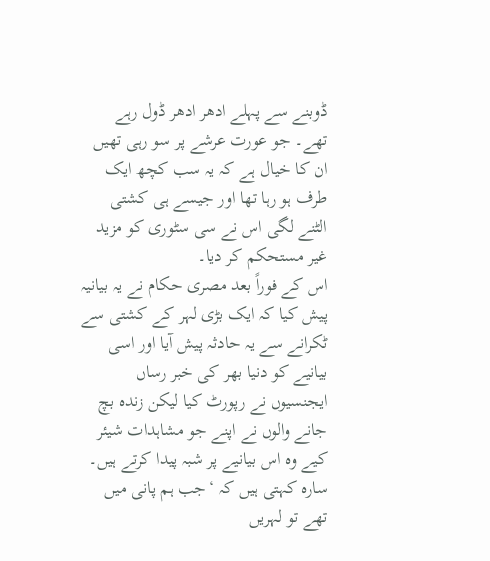ڈوبنے سے پہلے ادھر ادھر ڈول رہے تھے۔ جو عورت عرشے پر سو رہی تھیں ان کا خیال ہے کہ یہ سب کچھ ایک طرف ہو رہا تھا اور جیسے ہی کشتی الٹنے لگی اس نے سی سٹوری کو مزید غیر مستحکم کر دیا۔
اس کے فوراً بعد مصری حکام نے یہ بیانیہ پیش کیا کہ ایک بڑی لہر کے کشتی سے ٹکرانے سے یہ حادثہ پیش آیا اور اسی بیانیے کو دنیا بھر کی خبر رساں ایجنسیوں نے رپورٹ کیا لیکن زندہ بچ جانے والوں نے اپنے جو مشاہدات شیئر کیے وہ اس بیانیے پر شبہ پیدا کرتے ہیں۔
سارہ کہتی ہیں کہ ‘جب ہم پانی میں تھے تو لہریں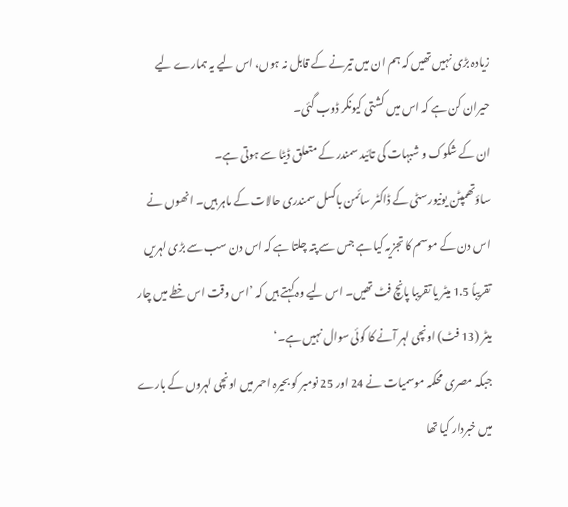زیادہ بڑی نہیں تھیں کہ ہم ان میں تیرنے کے قابل نہ ہوں، اس لیے یہ ہمارے لیے حیران کن ہے کہ اس میں کشتی کیونکر ڈوب گئی۔
ان کے شکوک و شبہات کی تائید سمندر کے متعلق ڈیٹا سے ہوتی ہے۔
ساؤتھمپٹن یونیورسٹی کے ڈاکٹر سائمن باکسل سمندری حالات کے ماہر ہیں۔ انھوں نے اس دن کے موسم کا تجزیہ کیا ہے جس سے پتہ چلتا ہے کہ اس دن سب سے بڑی لہریں تقریباً 1.5 میٹر یا تقریبا پانچ فٹ تھیں۔ اس لیے وہ کہتے ہیں کہ ’اس وقت اس خطے میں چار میٹر (13 فٹ) اونچی لہر آنے کا کوئی سوال نہیں ہے۔‘
جبکہ مصری محکمہ موسمیات نے 24 اور 25 نومبر کو بحیرہ احمر میں اونچی لہروں کے بارے میں خبردار کیا تھا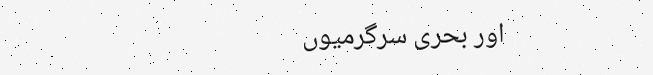اور بحری سرگرمیوں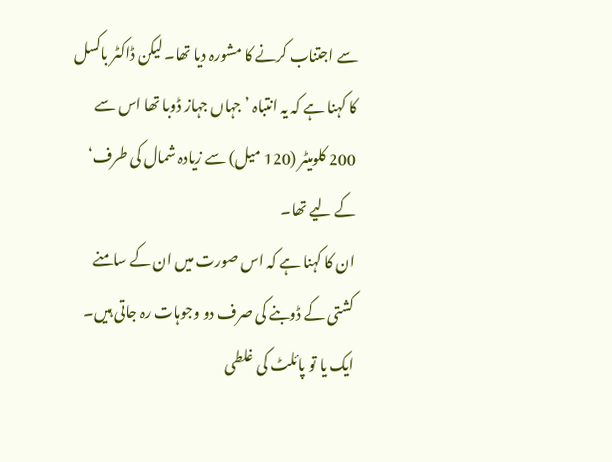سے اجتناب کرنے کا مشورہ دیا تھا۔ لیکن ڈاکٹر باکسل کا کہنا ہے کہ یہ انتباہ ’جہاں جہاز ڈوبا تھا اس سے 200 کلومیٹر (120 میل) سے زیادہ شمال کی طرف‘ کے لیے تھا۔
ان کا کہنا ہے کہ اس صورت میں ان کے سامنے کشتی کے ڈوبنے کی صرف دو وجوہات رہ جاتی ہیں۔ ایک یا تو پائلٹ کی غلطی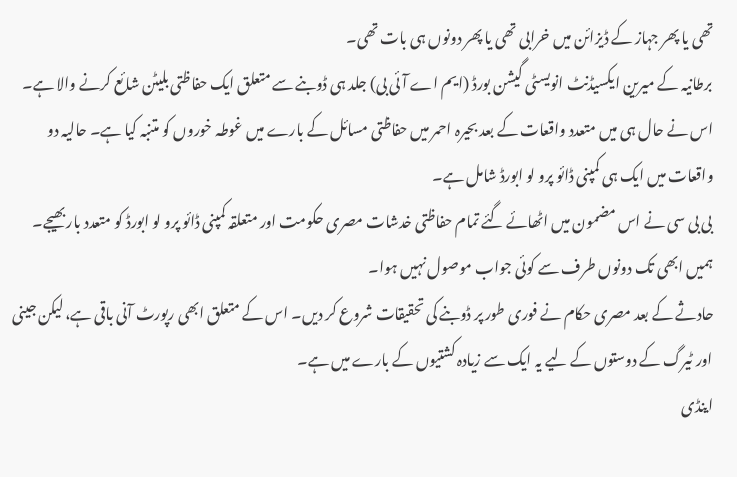تھی یا پھر جہاز کے ڈیزائن میں خرابی تھی یا پھر دونوں ہی بات تھی۔
برطانیہ کے میرین ایکسیڈنٹ انویسٹی گیشن بورڈ (ایم اے آئی بی) جلد ہی ڈوبنے سے متعلق ایک حفاظتی بلیٹن شائع کرنے والا ہے۔ اس نے حال ہی میں متعدد واقعات کے بعد بحیرہ احمر میں حفاظتی مسائل کے بارے میں غوطہ خوروں کو متنبہ کیا ہے۔ حالیہ دو واقعات میں ایک ہی کمپنی ڈائو پرو لو ابورڈ شامل ہے۔
بی بی سی نے اس مضمون میں اٹھائے گئے تمام حفاظتی خدشات مصری حکومت اور متعلقہ کمپنی ڈائو پرو لو ابورڈ کو متعدد بار بھیجے۔ ہمیں ابھی تک دونوں طرف سے کوئی جواب موصول نہیں ہوا۔
حادثے کے بعد مصری حکام نے فوری طور پر ڈوبنے کی تحقیقات شروع کر دیں۔ اس کے متعلق ابھی رپورٹ آنی باقی ہے، لیکن جینی اور ٹیرگ کے دوستوں کے لیے یہ ایک سے زیادہ کشتیوں کے بارے میں ہے۔
اینڈی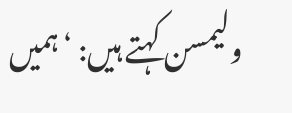ولیمسن کہتے ہیں: ‘ہمیں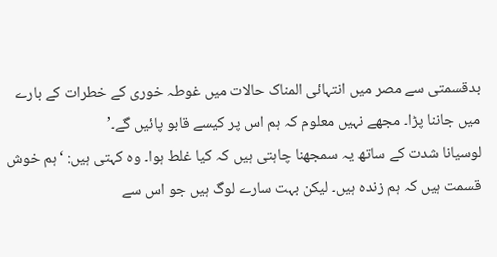بدقسمتی سے مصر میں انتہائی المناک حالات میں غوطہ خوری کے خطرات کے بارے میں جاننا پڑا۔ مجھے نہیں معلوم کہ ہم اس پر کیسے قابو پائیں گے۔’
لوسیانا شدت کے ساتھ یہ سمجھنا چاہتی ہیں کہ کیا غلط ہوا۔ وہ کہتی ہیں: ‘ہم خوش قسمت ہیں کہ ہم زندہ ہیں۔ لیکن بہت سارے لوگ ہیں جو اس سے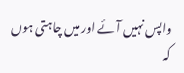واپس نہیں آئے اور میں چاہتی ہوں کہ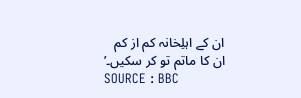ان کے اہلِخانہ کم از کم ان کا ماتم تو کر سکیں۔’
SOURCE : BBC